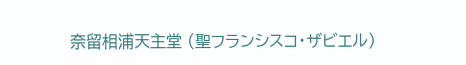奈留相浦天主堂 (聖フランシスコ・ザビエル)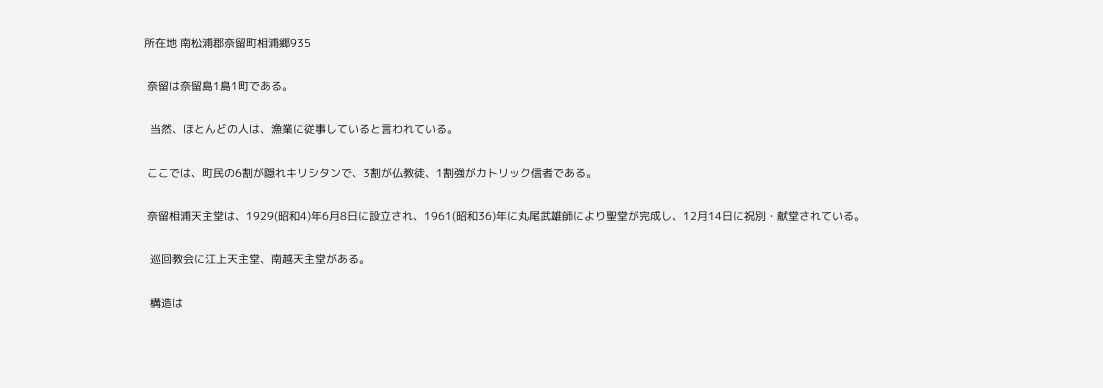所在地 南松浦郡奈留町相浦郷935

 奈留は奈留島1島1町である。

  当然、ほとんどの人は、漁業に従事していると言われている。

 ここでは、町民の6割が隠れキリシタンで、3割が仏教徒、1割強がカトリック信者である。

 奈留相浦天主堂は、1929(昭和4)年6月8日に設立され、1961(昭和36)年に丸尾武雄師により聖堂が完成し、12月14日に祝別・献堂されている。

  巡回教会に江上天主堂、南越天主堂がある。

  構造は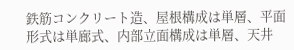鉄筋コンクリート造、屋根構成は単層、平面形式は単廊式、内部立面構成は単層、天井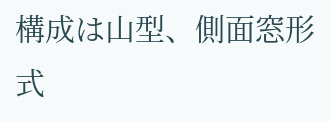構成は山型、側面窓形式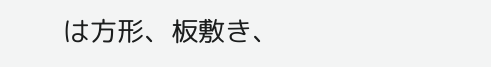は方形、板敷き、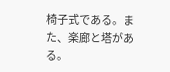椅子式である。また、楽廊と塔がある。